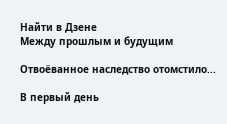Найти в Дзене
Между прошлым и будущим

Отвоёванное наследство отомстило...

В первый день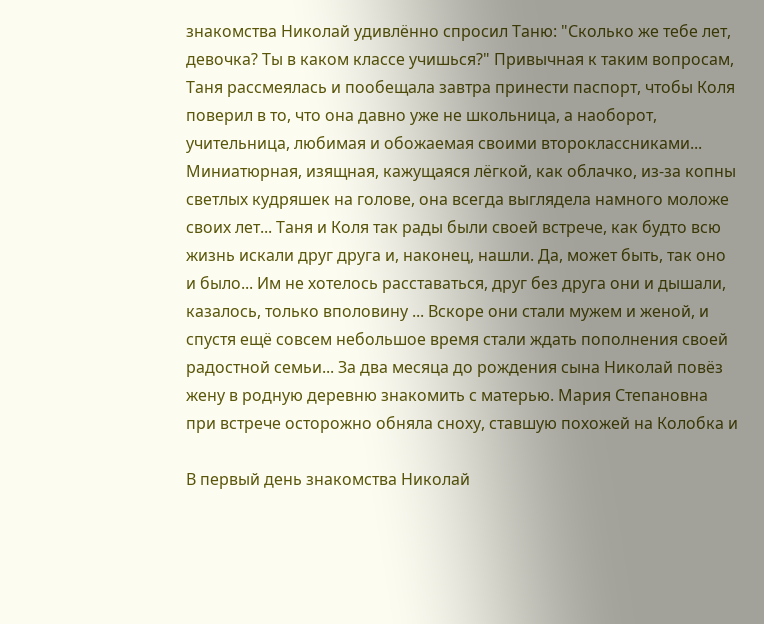знакомства Николай удивлённо спросил Таню: "Сколько же тебе лет, девочка? Ты в каком классе учишься?" Привычная к таким вопросам, Таня рассмеялась и пообещала завтра принести паспорт, чтобы Коля поверил в то, что она давно уже не школьница, а наоборот, учительница, любимая и обожаемая своими второклассниками... Миниатюрная, изящная, кажущаяся лёгкой, как облачко, из-за копны светлых кудряшек на голове, она всегда выглядела намного моложе своих лет... Таня и Коля так рады были своей встрече, как будто всю жизнь искали друг друга и, наконец, нашли. Да, может быть, так оно и было... Им не хотелось расставаться, друг без друга они и дышали, казалось, только вполовину ... Вскоре они стали мужем и женой, и спустя ещё совсем небольшое время стали ждать пополнения своей радостной семьи... За два месяца до рождения сына Николай повёз жену в родную деревню знакомить с матерью. Мария Степановна при встрече осторожно обняла сноху, ставшую похожей на Колобка и

В первый день знакомства Николай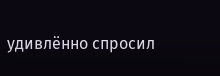удивлённо спросил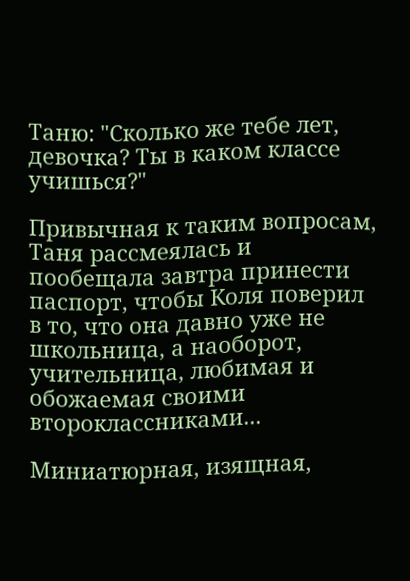Таню: "Сколько же тебе лет, девочка? Ты в каком классе учишься?"

Привычная к таким вопросам, Таня рассмеялась и пообещала завтра принести паспорт, чтобы Коля поверил в то, что она давно уже не школьница, а наоборот, учительница, любимая и обожаемая своими второклассниками...

Миниатюрная, изящная,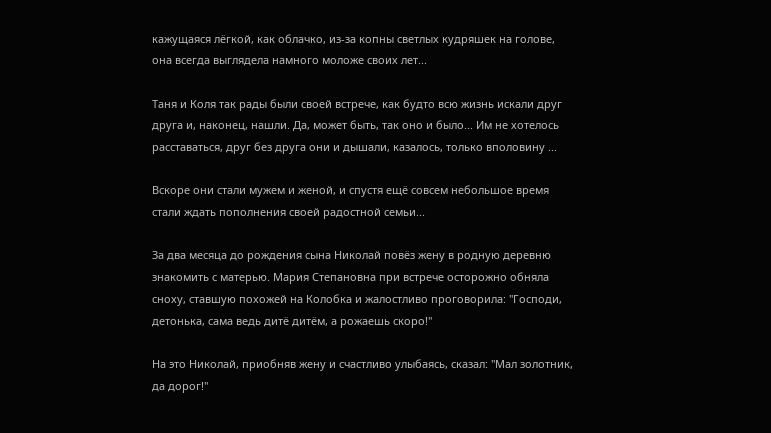кажущаяся лёгкой, как облачко, из-за копны светлых кудряшек на голове, она всегда выглядела намного моложе своих лет...

Таня и Коля так рады были своей встрече, как будто всю жизнь искали друг друга и, наконец, нашли. Да, может быть, так оно и было... Им не хотелось расставаться, друг без друга они и дышали, казалось, только вполовину ...

Вскоре они стали мужем и женой, и спустя ещё совсем небольшое время стали ждать пополнения своей радостной семьи...

За два месяца до рождения сына Николай повёз жену в родную деревню знакомить с матерью. Мария Степановна при встрече осторожно обняла сноху, ставшую похожей на Колобка и жалостливо проговорила: "Господи, детонька, сама ведь дитё дитём, а рожаешь скоро!"

На это Николай, приобняв жену и счастливо улыбаясь, сказал: "Мал золотник, да дорог!"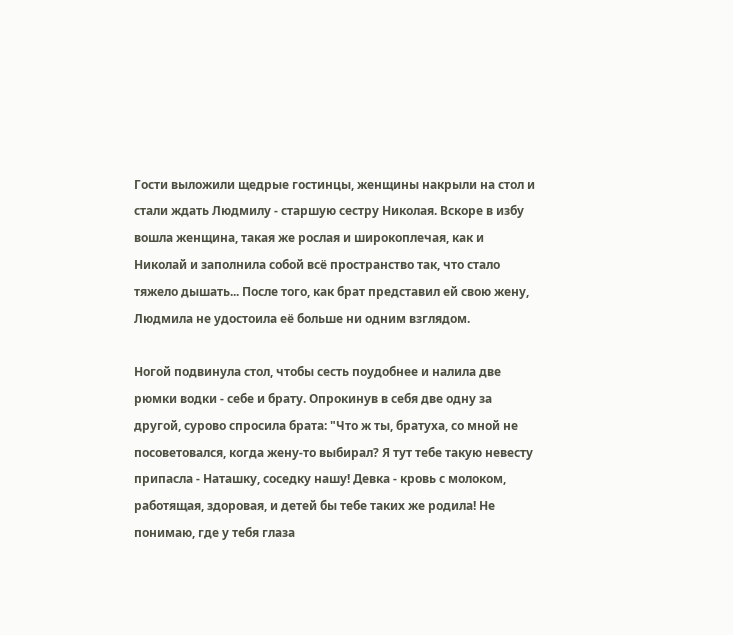Гости выложили щедрые гостинцы, женщины накрыли на стол и стали ждать Людмилу - старшую сестру Николая. Вскоре в избу вошла женщина, такая же рослая и широкоплечая, как и Николай и заполнила собой всё пространство так, что стало тяжело дышать... После того, как брат представил ей свою жену, Людмила не удостоила её больше ни одним взглядом.

Ногой подвинула стол, чтобы сесть поудобнее и налила две рюмки водки - себе и брату. Опрокинув в себя две одну за другой, сурово спросила брата: "Что ж ты, братуха, со мной не посоветовался, когда жену-то выбирал? Я тут тебе такую невесту припасла - Наташку, соседку нашу! Девка - кровь с молоком, работящая, здоровая, и детей бы тебе таких же родила! Не понимаю, где у тебя глаза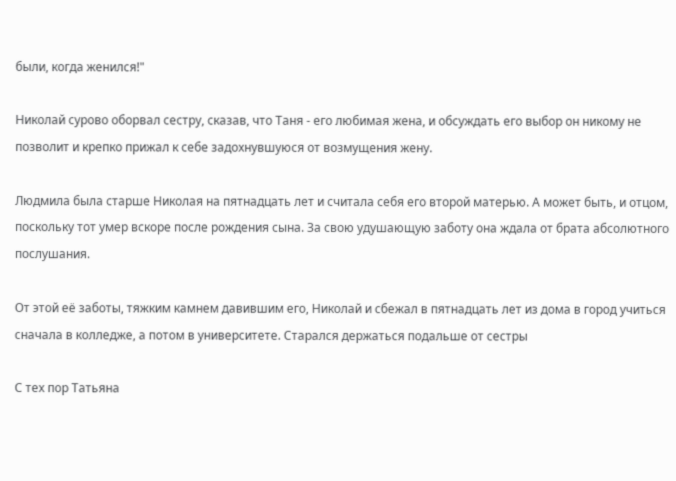были, когда женился!"

Николай сурово оборвал сестру, сказав, что Таня - его любимая жена, и обсуждать его выбор он никому не позволит и крепко прижал к себе задохнувшуюся от возмущения жену.

Людмила была старше Николая на пятнадцать лет и считала себя его второй матерью. А может быть, и отцом, поскольку тот умер вскоре после рождения сына. За свою удушающую заботу она ждала от брата абсолютного послушания.

От этой её заботы, тяжким камнем давившим его, Николай и сбежал в пятнадцать лет из дома в город учиться сначала в колледже, а потом в университете. Старался держаться подальше от сестры

С тех пор Татьяна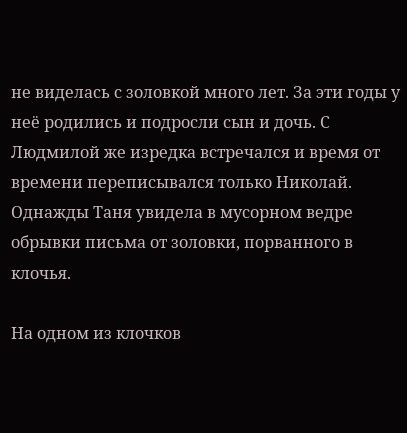не виделась с золовкой много лет. За эти годы у неё родились и подросли сын и дочь. С Людмилой же изредка встречался и время от времени переписывался только Николай. Однажды Таня увидела в мусорном ведре обрывки письма от золовки, порванного в клочья.

На одном из клочков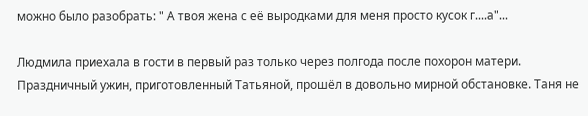можно было разобрать: " А твоя жена с её выродками для меня просто кусок г....а"...

Людмила приехала в гости в первый раз только через полгода после похорон матери. Праздничный ужин, приготовленный Татьяной, прошёл в довольно мирной обстановке. Таня не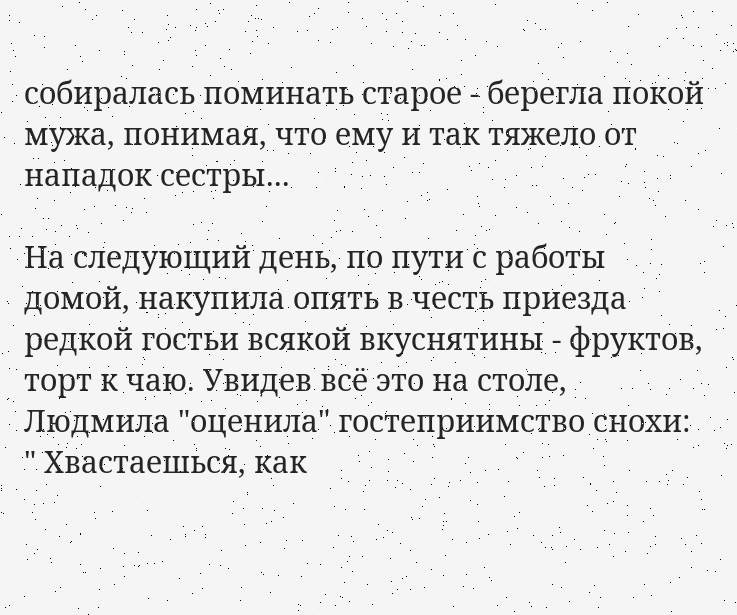собиралась поминать старое - берегла покой мужа, понимая, что ему и так тяжело от нападок сестры...

На следующий день, по пути с работы домой, накупила опять в честь приезда редкой гостьи всякой вкуснятины - фруктов, торт к чаю. Увидев всё это на столе, Людмила "оценила" гостеприимство снохи: " Хвастаешься, как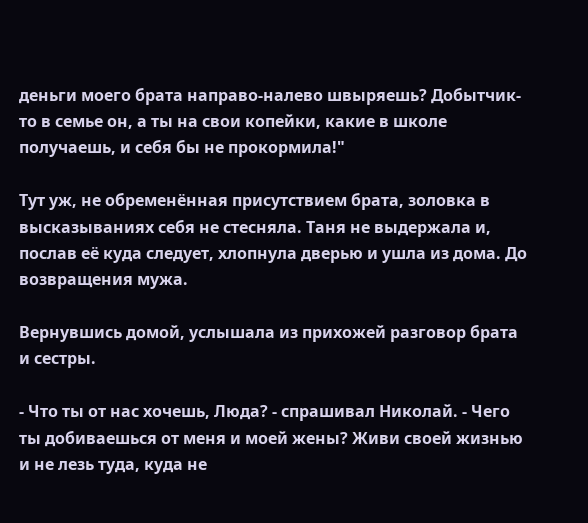деньги моего брата направо-налево швыряешь? Добытчик-то в семье он, а ты на свои копейки, какие в школе получаешь, и себя бы не прокормила!"

Тут уж, не обременённая присутствием брата, золовка в высказываниях себя не стесняла. Таня не выдержала и, послав её куда следует, хлопнула дверью и ушла из дома. До возвращения мужа.

Вернувшись домой, услышала из прихожей разговор брата и сестры.

- Что ты от нас хочешь, Люда? - спрашивал Николай. - Чего ты добиваешься от меня и моей жены? Живи своей жизнью и не лезь туда, куда не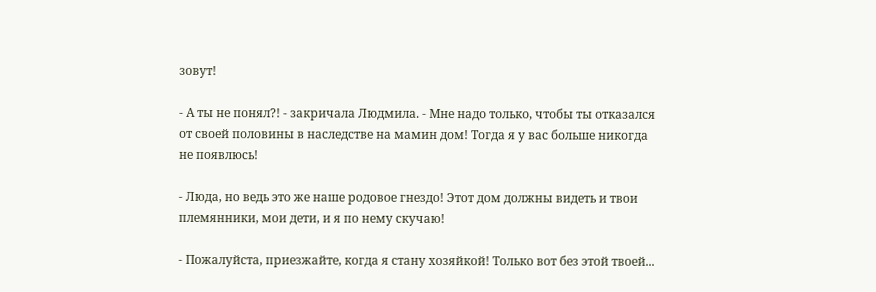зовут!

- А ты не понял?! - закричала Людмила. - Мне надо только, чтобы ты отказался от своей половины в наследстве на мамин дом! Тогда я у вас больше никогда не появлюсь!

- Люда, но ведь это же наше родовое гнездо! Этот дом должны видеть и твои племянники, мои дети, и я по нему скучаю!

- Пожалуйста, приезжайте, когда я стану хозяйкой! Только вот без этой твоей...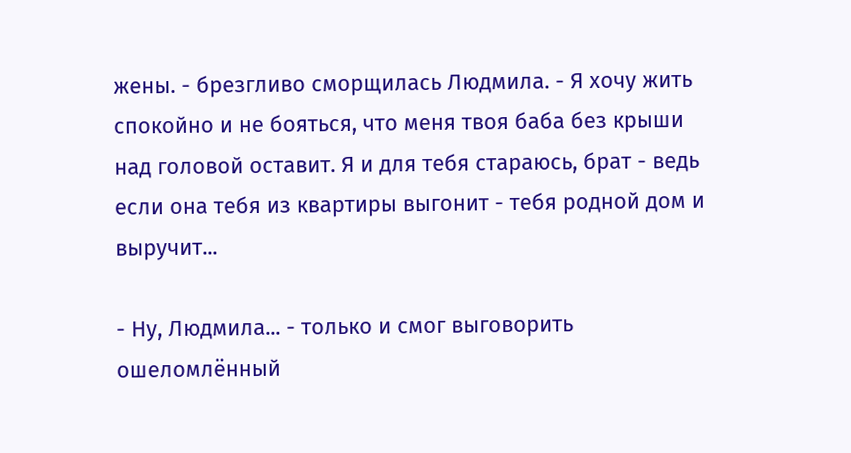жены. - брезгливо сморщилась Людмила. - Я хочу жить спокойно и не бояться, что меня твоя баба без крыши над головой оставит. Я и для тебя стараюсь, брат - ведь если она тебя из квартиры выгонит - тебя родной дом и выручит...

- Ну, Людмила... - только и смог выговорить ошеломлённый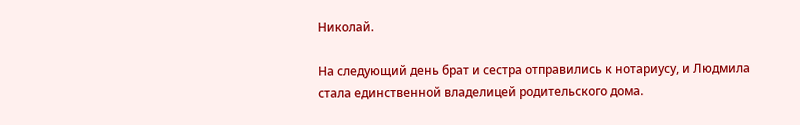Николай.

На следующий день брат и сестра отправились к нотариусу, и Людмила стала единственной владелицей родительского дома.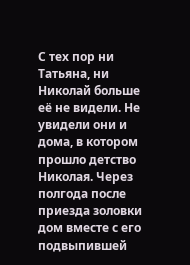С тех пор ни Татьяна, ни Николай больше её не видели. Не увидели они и дома, в котором прошло детство Николая. Через полгода после приезда золовки дом вместе с его подвыпившей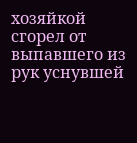хозяйкой сгорел от выпавшего из рук уснувшей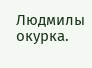Людмилы окурка.